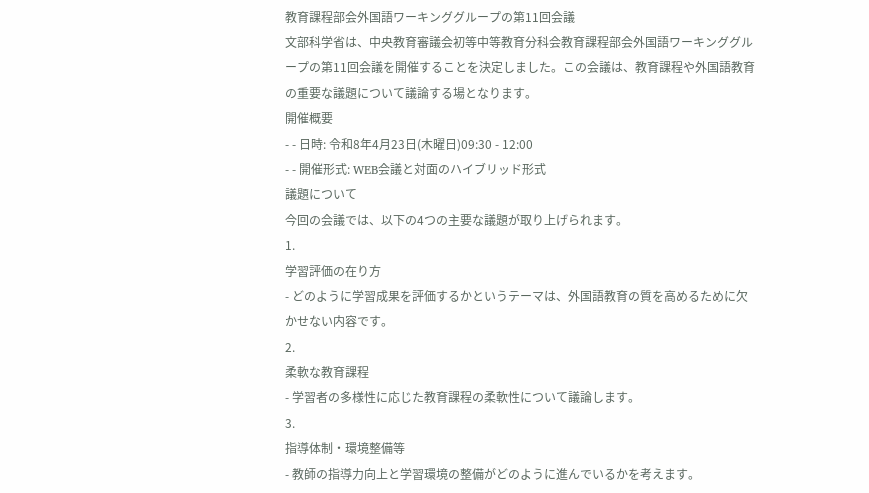教育課程部会外国語ワーキンググループの第11回会議
文部科学省は、中央教育審議会初等中等教育分科会教育課程部会外国語ワーキンググループの第11回会議を開催することを決定しました。この会議は、教育課程や外国語教育の重要な議題について議論する場となります。
開催概要
- - 日時: 令和8年4月23日(木曜日)09:30 - 12:00
- - 開催形式: WEB会議と対面のハイブリッド形式
議題について
今回の会議では、以下の4つの主要な議題が取り上げられます。
1.
学習評価の在り方
- どのように学習成果を評価するかというテーマは、外国語教育の質を高めるために欠かせない内容です。
2.
柔軟な教育課程
- 学習者の多様性に応じた教育課程の柔軟性について議論します。
3.
指導体制・環境整備等
- 教師の指導力向上と学習環境の整備がどのように進んでいるかを考えます。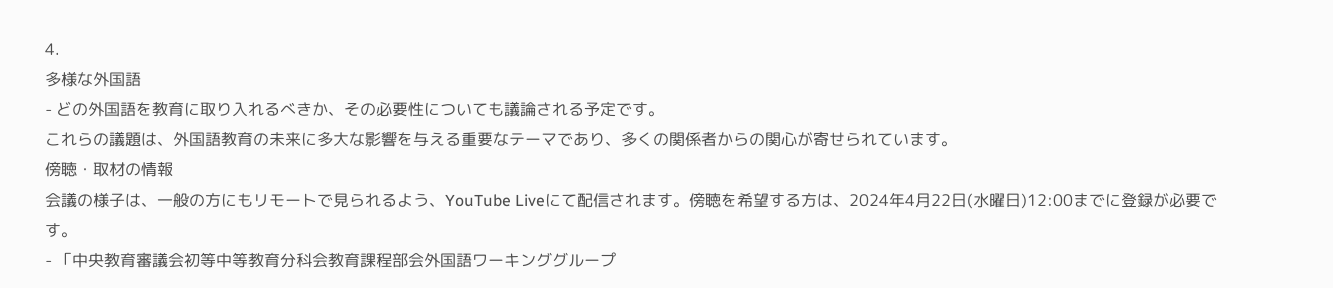4.
多様な外国語
- どの外国語を教育に取り入れるべきか、その必要性についても議論される予定です。
これらの議題は、外国語教育の未来に多大な影響を与える重要なテーマであり、多くの関係者からの関心が寄せられています。
傍聴・取材の情報
会議の様子は、一般の方にもリモートで見られるよう、YouTube Liveにて配信されます。傍聴を希望する方は、2024年4月22日(水曜日)12:00までに登録が必要です。
- 「中央教育審議会初等中等教育分科会教育課程部会外国語ワーキンググループ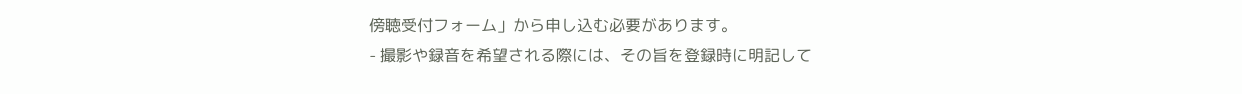傍聴受付フォーム」から申し込む必要があります。
- 撮影や録音を希望される際には、その旨を登録時に明記して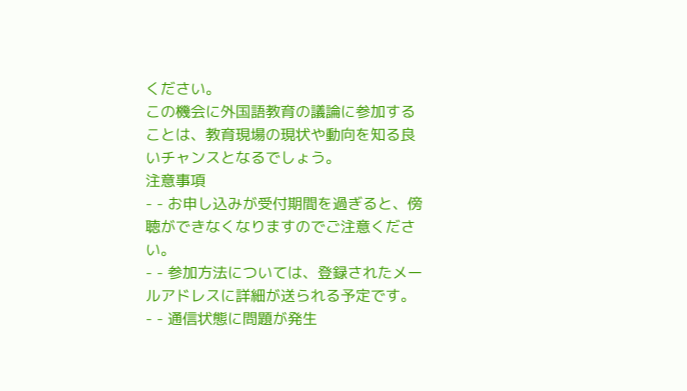ください。
この機会に外国語教育の議論に参加することは、教育現場の現状や動向を知る良いチャンスとなるでしょう。
注意事項
- - お申し込みが受付期間を過ぎると、傍聴ができなくなりますのでご注意ください。
- - 参加方法については、登録されたメールアドレスに詳細が送られる予定です。
- - 通信状態に問題が発生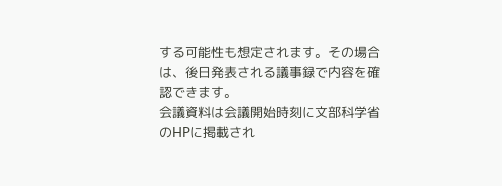する可能性も想定されます。その場合は、後日発表される議事録で内容を確認できます。
会議資料は会議開始時刻に文部科学省のHPに掲載され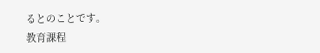るとのことです。
教育課程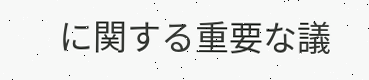に関する重要な議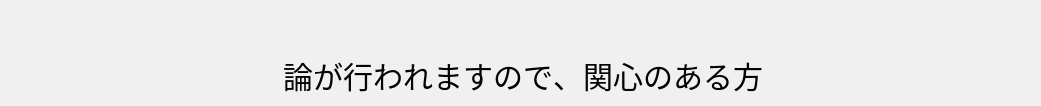論が行われますので、関心のある方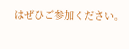はぜひご参加ください。